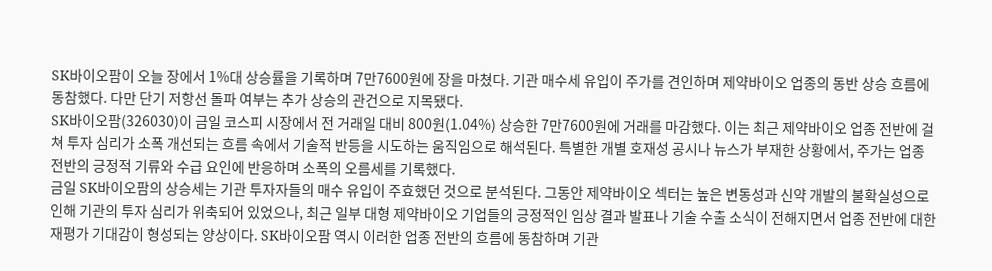SK바이오팜이 오늘 장에서 1%대 상승률을 기록하며 7만7600원에 장을 마쳤다. 기관 매수세 유입이 주가를 견인하며 제약바이오 업종의 동반 상승 흐름에 동참했다. 다만 단기 저항선 돌파 여부는 추가 상승의 관건으로 지목됐다.
SK바이오팜(326030)이 금일 코스피 시장에서 전 거래일 대비 800원(1.04%) 상승한 7만7600원에 거래를 마감했다. 이는 최근 제약바이오 업종 전반에 걸쳐 투자 심리가 소폭 개선되는 흐름 속에서 기술적 반등을 시도하는 움직임으로 해석된다. 특별한 개별 호재성 공시나 뉴스가 부재한 상황에서, 주가는 업종 전반의 긍정적 기류와 수급 요인에 반응하며 소폭의 오름세를 기록했다.
금일 SK바이오팜의 상승세는 기관 투자자들의 매수 유입이 주효했던 것으로 분석된다. 그동안 제약바이오 섹터는 높은 변동성과 신약 개발의 불확실성으로 인해 기관의 투자 심리가 위축되어 있었으나, 최근 일부 대형 제약바이오 기업들의 긍정적인 임상 결과 발표나 기술 수출 소식이 전해지면서 업종 전반에 대한 재평가 기대감이 형성되는 양상이다. SK바이오팜 역시 이러한 업종 전반의 흐름에 동참하며 기관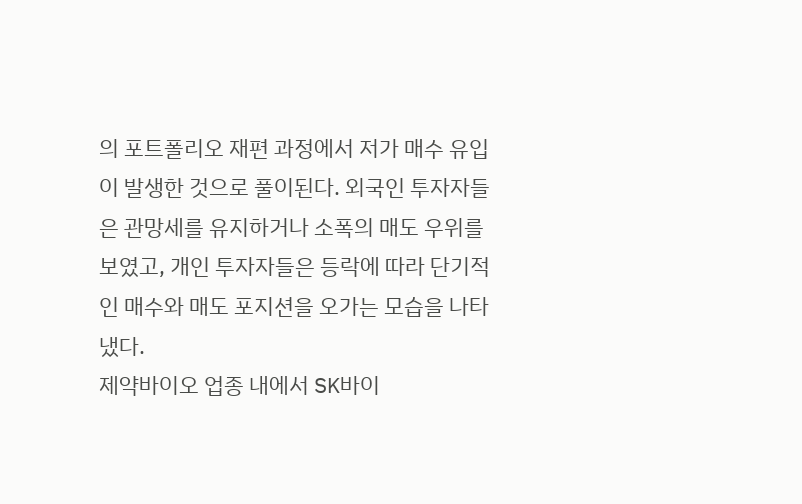의 포트폴리오 재편 과정에서 저가 매수 유입이 발생한 것으로 풀이된다. 외국인 투자자들은 관망세를 유지하거나 소폭의 매도 우위를 보였고, 개인 투자자들은 등락에 따라 단기적인 매수와 매도 포지션을 오가는 모습을 나타냈다.
제약바이오 업종 내에서 SK바이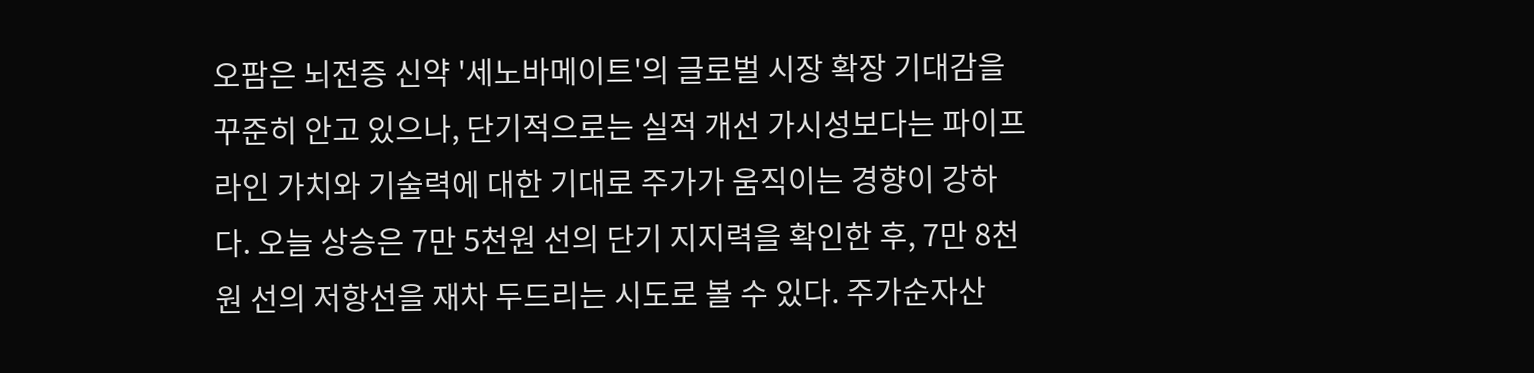오팜은 뇌전증 신약 '세노바메이트'의 글로벌 시장 확장 기대감을 꾸준히 안고 있으나, 단기적으로는 실적 개선 가시성보다는 파이프라인 가치와 기술력에 대한 기대로 주가가 움직이는 경향이 강하다. 오늘 상승은 7만 5천원 선의 단기 지지력을 확인한 후, 7만 8천원 선의 저항선을 재차 두드리는 시도로 볼 수 있다. 주가순자산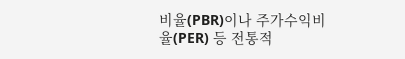비율(PBR)이나 주가수익비율(PER) 등 전통적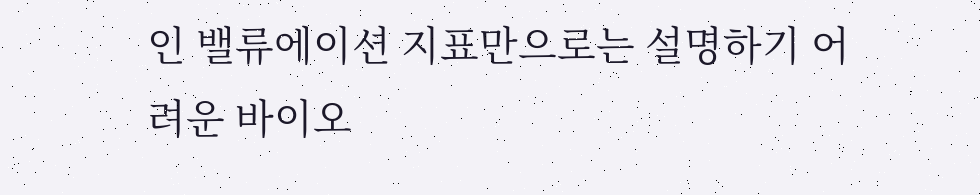인 밸류에이션 지표만으로는 설명하기 어려운 바이오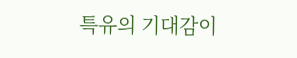특유의 기대감이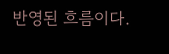반영된 흐름이다.